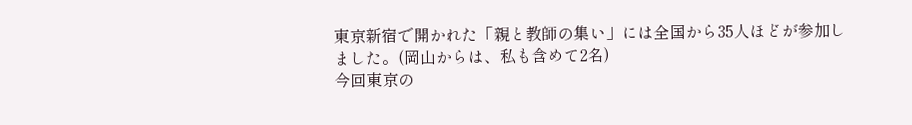東京新宿で開かれた「親と教師の集い」には全国から35人ほどが参加しました。(岡山からは、私も含めて2名)
今回東京の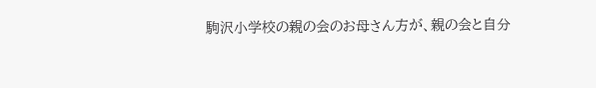駒沢小学校の親の会のお母さん方が、親の会と自分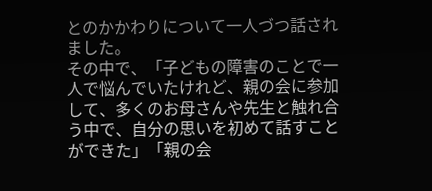とのかかわりについて一人づつ話されました。
その中で、「子どもの障害のことで一人で悩んでいたけれど、親の会に参加して、多くのお母さんや先生と触れ合う中で、自分の思いを初めて話すことができた」「親の会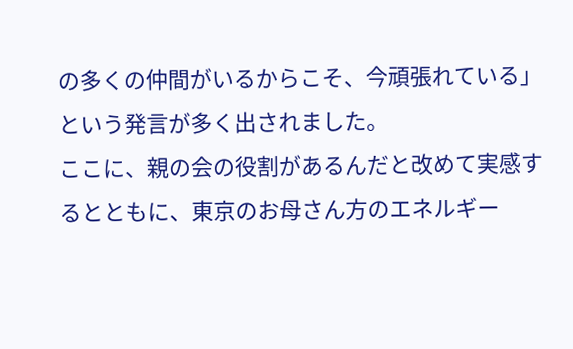の多くの仲間がいるからこそ、今頑張れている」という発言が多く出されました。
ここに、親の会の役割があるんだと改めて実感するとともに、東京のお母さん方のエネルギー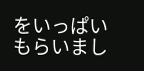をいっぱいもらいまし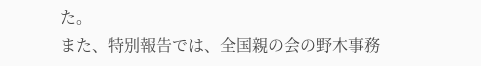た。
また、特別報告では、全国親の会の野木事務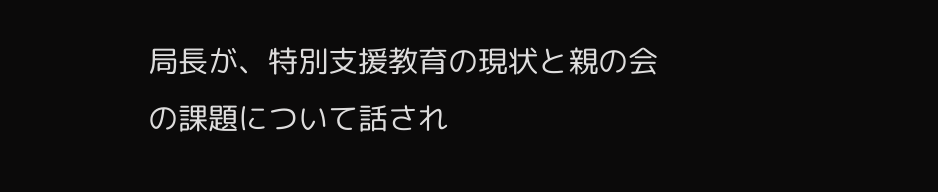局長が、特別支援教育の現状と親の会の課題について話され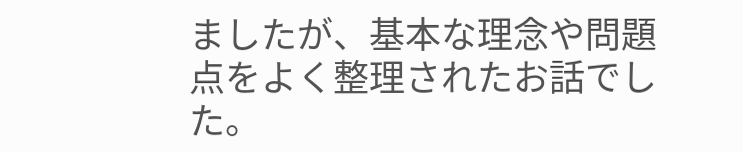ましたが、基本な理念や問題点をよく整理されたお話でした。